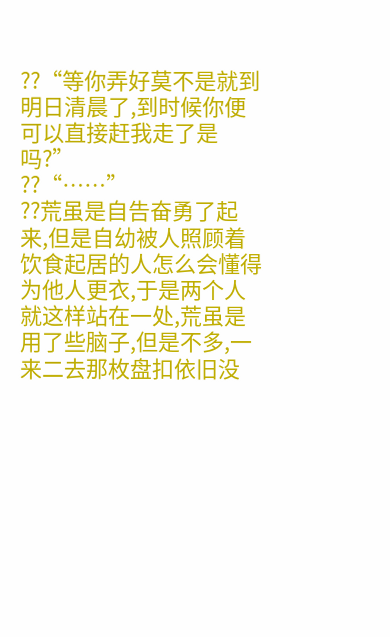??“等你弄好莫不是就到明日清晨了,到时候你便可以直接赶我走了是吗?”
??“……”
??荒虽是自告奋勇了起来,但是自幼被人照顾着饮食起居的人怎么会懂得为他人更衣,于是两个人就这样站在一处,荒虽是用了些脑子,但是不多,一来二去那枚盘扣依旧没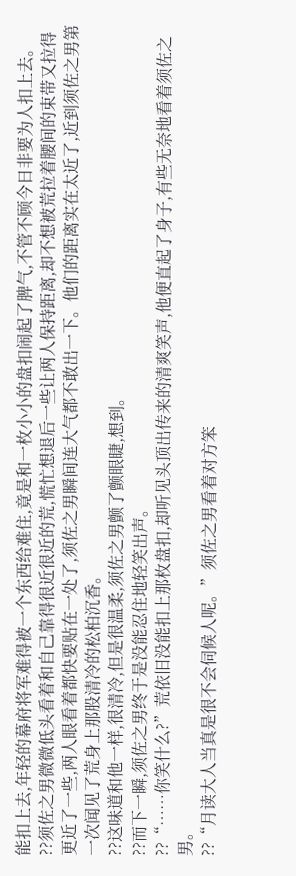能扣上去,年轻的幕府将军难得被一个东西给难住,竟是和一枚小小的盘扣闹起了脾气,不管不顾今日非要为人扣上去。
??须佐之男微微低头看着和自己靠得很近很近的荒,慌忙想退后一些让两人保持距离,却不想被荒拉着腰间的束带又拉得更近了一些,两人眼看着都快要贴在一处了,须佐之男瞬间连大气都不敢出一下。他们的距离实在太近了,近到须佐之男第一次闻见了荒身上那股清冷的松柏沉香。
??这味道和他一样,很清冷,但是很温柔,须佐之男颤了颤眼睫,想到。
??而下一瞬,须佐之男终于是没能忍住地轻笑出声。
??“……你笑什么?”荒依旧没能扣上那枚盘扣,却听见头顶出传来的清爽笑声,他便直起了身子,有些无奈地看着须佐之男。
??“月读大人当真是很不会伺候人呢。”须佐之男看着对方笨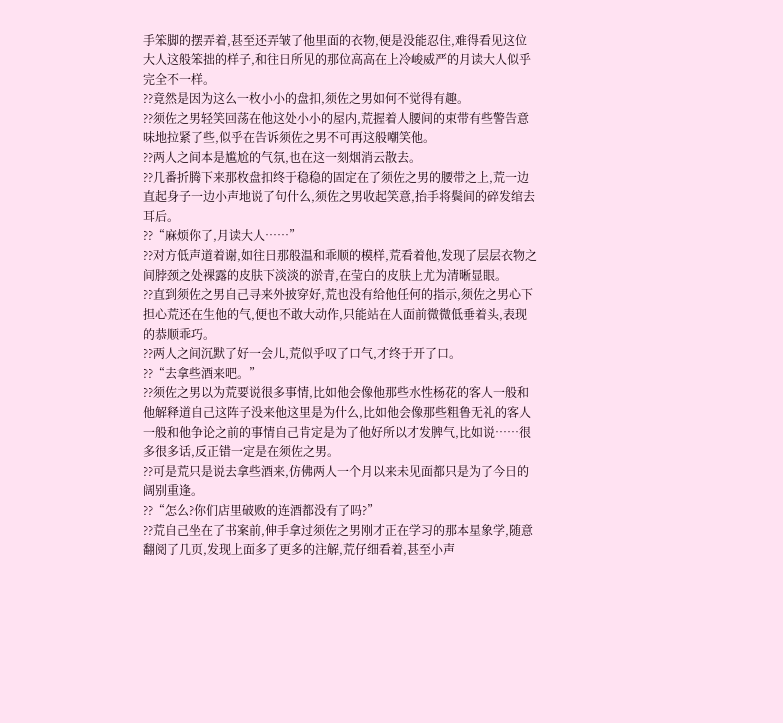手笨脚的摆弄着,甚至还弄皱了他里面的衣物,便是没能忍住,难得看见这位大人这般笨拙的样子,和往日所见的那位高高在上冷峻威严的月读大人似乎完全不一样。
??竟然是因为这么一枚小小的盘扣,须佐之男如何不觉得有趣。
??须佐之男轻笑回荡在他这处小小的屋内,荒握着人腰间的束带有些警告意味地拉紧了些,似乎在告诉须佐之男不可再这般嘲笑他。
??两人之间本是尴尬的气氛,也在这一刻烟消云散去。
??几番折腾下来那枚盘扣终于稳稳的固定在了须佐之男的腰带之上,荒一边直起身子一边小声地说了句什么,须佐之男收起笑意,抬手将鬓间的碎发绾去耳后。
??“麻烦你了,月读大人……”
??对方低声道着谢,如往日那般温和乖顺的模样,荒看着他,发现了层层衣物之间脖颈之处裸露的皮肤下淡淡的淤青,在莹白的皮肤上尤为清晰显眼。
??直到须佐之男自己寻来外披穿好,荒也没有给他任何的指示,须佐之男心下担心荒还在生他的气,便也不敢大动作,只能站在人面前微微低垂着头,表现的恭顺乖巧。
??两人之间沉默了好一会儿,荒似乎叹了口气,才终于开了口。
??“去拿些酒来吧。”
??须佐之男以为荒要说很多事情,比如他会像他那些水性杨花的客人一般和他解释道自己这阵子没来他这里是为什么,比如他会像那些粗鲁无礼的客人一般和他争论之前的事情自己肯定是为了他好所以才发脾气,比如说……很多很多话,反正错一定是在须佐之男。
??可是荒只是说去拿些酒来,仿佛两人一个月以来未见面都只是为了今日的阔别重逢。
??“怎么?你们店里破败的连酒都没有了吗?”
??荒自己坐在了书案前,伸手拿过须佐之男刚才正在学习的那本星象学,随意翻阅了几页,发现上面多了更多的注解,荒仔细看着,甚至小声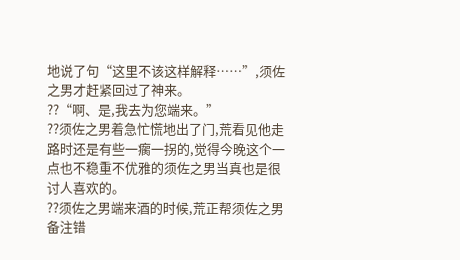地说了句“这里不该这样解释……”,须佐之男才赶紧回过了神来。
??“啊、是,我去为您端来。”
??须佐之男着急忙慌地出了门,荒看见他走路时还是有些一瘸一拐的,觉得今晚这个一点也不稳重不优雅的须佐之男当真也是很讨人喜欢的。
??须佐之男端来酒的时候,荒正帮须佐之男备注错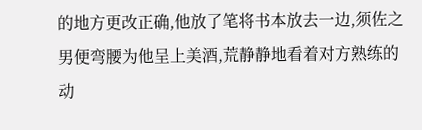的地方更改正确,他放了笔将书本放去一边,须佐之男便弯腰为他呈上美酒,荒静静地看着对方熟练的动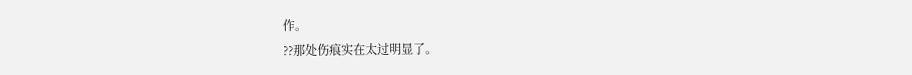作。
??那处伤痕实在太过明显了。